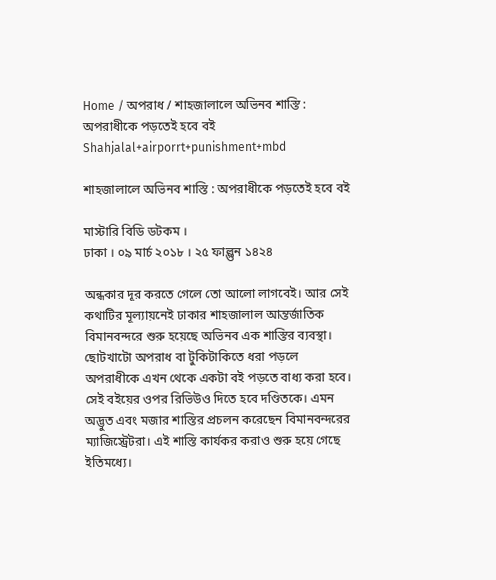Home / অপরাধ / শাহজালালে অভিনব শাস্তি : অপরাধীকে পড়তেই হবে বই
Shahjalal+airporrt+punishment+mbd

শাহজালালে অভিনব শাস্তি : অপরাধীকে পড়তেই হবে বই

মাস্টারি বিডি ডটকম ।
ঢাকা । ০৯ মার্চ ২০১৮ । ২৫ ফাল্গুন ১৪২৪

অন্ধকার দূর করতে গেলে তো আলো লাগবেই। আর সেই কথাটির মূল্যায়নেই ঢাকার শাহজালাল আন্তর্জাতিক বিমানবন্দরে শুরু হয়েছে অভিনব এক শাস্তির ব্যবস্থা। ছোটখাটো অপরাধ বা টুকিটাকিতে ধরা পড়লে অপরাধীকে এখন থেকে একটা বই পড়তে বাধ্য করা হবে। সেই বইয়ের ওপর রিভিউও দিতে হবে দণ্ডিতকে। এমন অদ্ভুত এবং মজার শাস্তির প্রচলন করেছেন বিমানবন্দরের ম্যাজিস্ট্রেটরা। এই শাস্তি কার্যকর করাও শুরু হয়ে গেছে ইতিমধ্যে।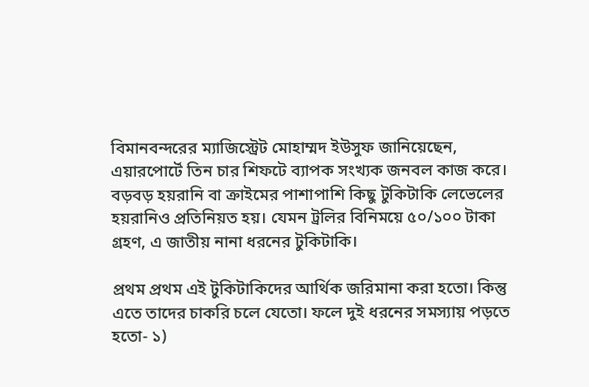বিমানবন্দরের ম্যাজিস্ট্রেট মোহাম্মদ ইউসুফ জানিয়েছেন, এয়ারপোর্টে তিন চার শিফটে ব্যাপক সংখ্যক জনবল কাজ করে। বড়বড় হয়রানি বা ক্রাইমের পাশাপাশি কিছু টুকিটাকি লেভেলের হয়রানিও প্রতিনিয়ত হয়। যেমন ট্রলির বিনিময়ে ৫০/১০০ টাকা গ্রহণ, এ জাতীয় নানা ধরনের টুকিটাকি।

প্রথম প্রথম এই টুকিটাকিদের আর্থিক জরিমানা করা হতো। কিন্তু এতে তাদের চাকরি চলে যেতো। ফলে দুই ধরনের সমস্যায় পড়তে হতো- ১)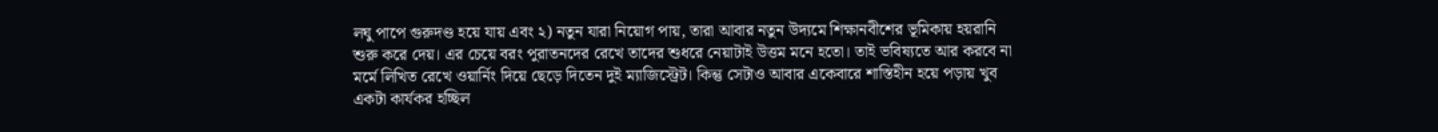লঘু পাপে গুরুদণ্ড হয়ে যায় এবং ২) নতুন যারা নিয়োগ পায়, তারা আবার নতুন উদ্যমে শিক্ষানবীশের ভূমিকায় হয়রানি শুরু করে দেয়। এর চেয়ে বরং পুরাতনদের রেখে তাদের শুধরে নেয়াটাই উত্তম মনে হতো। তাই ভবিষ্যতে আর করবে না মর্মে লিখিত রেখে ওয়ার্নিং দিয়ে ছেড়ে দিতেন দুই ম্যাজিস্ট্রেট। কিন্তু সেটাও আবার একেবারে শাস্তিহীন হয়ে পড়ায় খুব একটা কার্যকর হচ্ছিল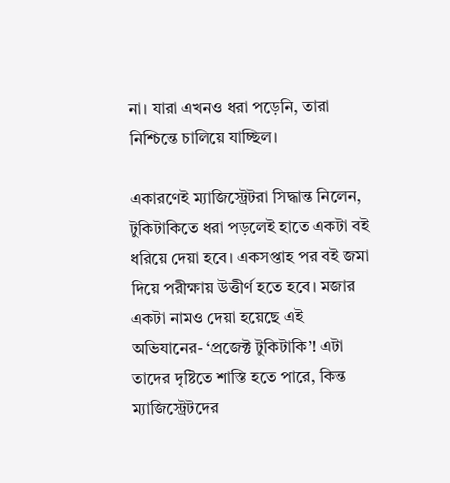না। যারা এখনও ধরা পড়েনি, তারা নিশ্চিন্তে চালিয়ে যাচ্ছিল।

একারণেই ম্যাজিস্ট্রেটরা সিদ্ধান্ত নিলেন, টুকিটাকিতে ধরা পড়লেই হাতে একটা বই ধরিয়ে দেয়া হবে। একসপ্তাহ পর বই জমা দিয়ে পরীক্ষায় উত্তীর্ণ হতে হবে। মজার একটা নামও দেয়া হয়েছে এই অভিযানের- ‘প্রজেক্ট টুকিটাকি’! এটা তাদের দৃষ্টিতে শাস্তি হতে পারে, কিন্ত ম্যাজিস্ট্রেটদের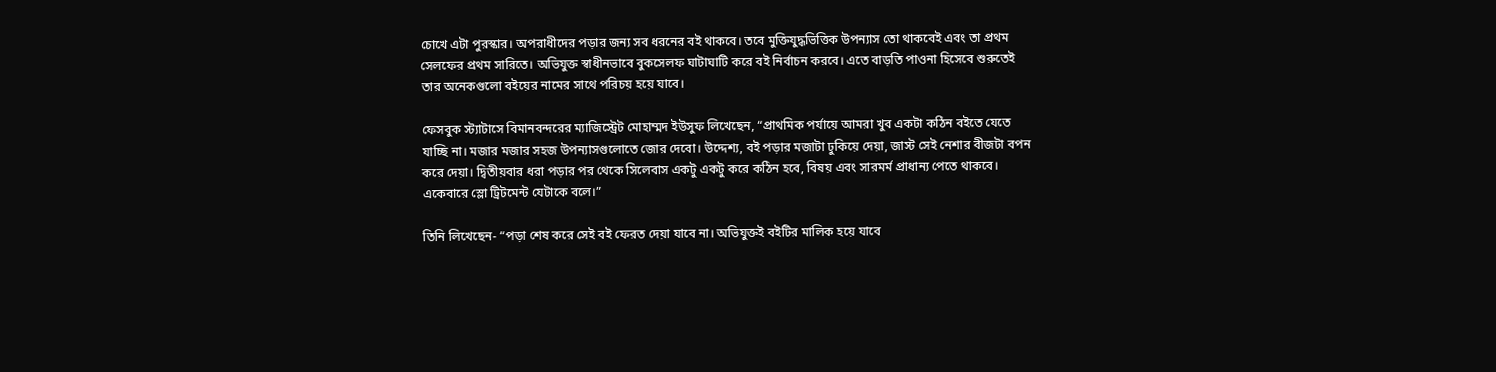চোখে এটা পুরস্কার। অপরাধীদের পড়ার জন্য সব ধরনের বই থাকবে। তবে মুক্তিযুদ্ধভিত্তিক উপন্যাস তো থাকবেই এবং তা প্রথম সেলফের প্রথম সারিতে। অভিযুক্ত স্বাধীনভাবে বুকসেলফ ঘাটাঘাটি করে বই নির্বাচন করবে। এতে বাড়তি পাওনা হিসেবে শুরুতেই তার অনেকগুলো বইয়ের নামের সাথে পরিচয় হয়ে যাবে।

ফেসবুক স্ট্যাটাসে বিমানবন্দরের ম্যাজিস্ট্রেট মোহাম্মদ ইউসুফ লিখেছেন, “প্রাথমিক পর্যায়ে আমরা খুব একটা কঠিন বইতে যেতে যাচ্ছি না। মজার মজার সহজ উপন্যাসগুলোতে জোর দেবো। উদ্দেশ্য, বই পড়ার মজাটা ঢুকিয়ে দেয়া, জাস্ট সেই নেশার বীজটা বপন করে দেয়া। দ্বিতীয়বার ধরা পড়ার পর থেকে সিলেবাস একটু একটু করে কঠিন হবে, বিষয় এবং সারমর্ম প্রাধান্য পেতে থাকবে। একেবারে স্লো ট্রিটমেন্ট যেটাকে বলে।”

তিনি লিখেছেন- “পড়া শেষ করে সেই বই ফেরত দেয়া যাবে না। অভিযুক্তই বইটির মালিক হয়ে যাবে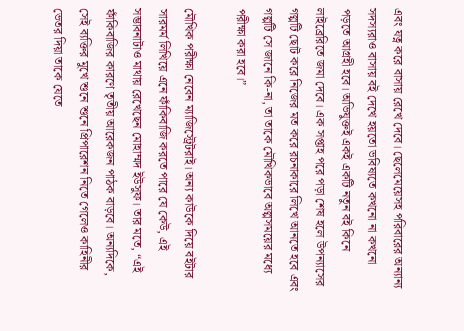এবং যত্ন করে বাসায় রেখে দেবে। ছেলেমেয়েসহ পরিবারের অন্যান্য সদস্যরাও বাসায় বই দেখে হয়তো ভবিষ্যতে কখনো না কখনো পড়তে আগ্রহী হবে। অভিযুক্তই একই একটি নতুন বই কিনে লাইব্রেরিতে জমা দেবে। এক সপ্তাহ পরে পড়া শেষ হলে উপন্যাসের গল্পটি ছোট করে নিজের মত করে রচনাকারে লিখে আনতে হবে এবং গল্পটি সে জানে কি-না, তা তাকে মৌখিকভাবে অল্পসময়ের মধ্যে পরীক্ষা করা হবে।”

মৌখিক পরীক্ষা নেবেন ম্যাজিস্ট্রেটরাই। অন্য কাউকে দিয়ে বইটার সারমর্ম লিখিয়ে এনে ফাঁকিবাজি করতে পারে যে কেউ, এই সম্ভাবনাটাও মাথায় রেখেছেন মোহাম্মদ ইউসুফ। তার মতে, “এই ফাঁকিবাজির কারণে তৃতীয় আরেকজন পাঠক বাড়বে। অন্যদিকে, সেই ব্যক্তির মুখে শুনে শুনে প্রিপারেশন নিতে গেলেও কাহিনীর ভেতর দিয়া তাকে যেতে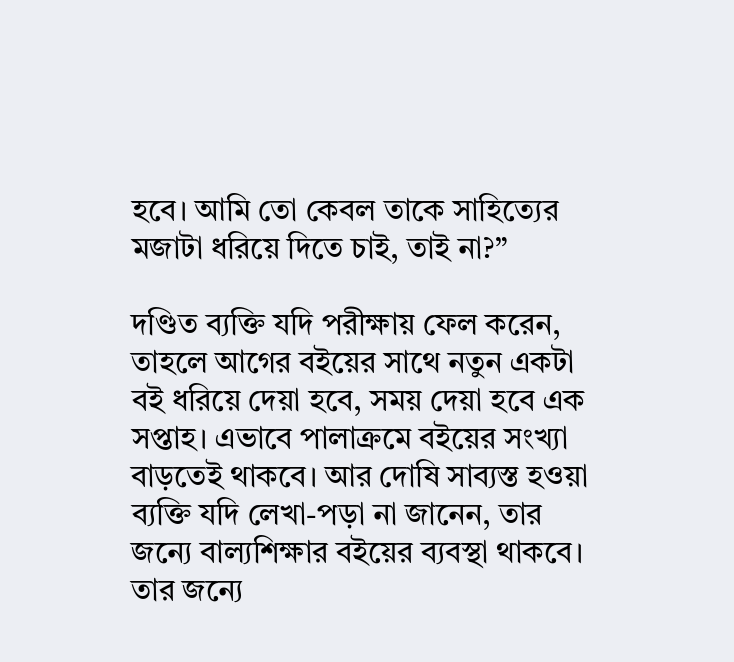হবে। আমি তো কেবল তাকে সাহিত্যের মজাটা ধরিয়ে দিতে চাই, তাই না?”

দণ্ডিত ব্যক্তি যদি পরীক্ষায় ফেল করেন, তাহলে আগের বইয়ের সাথে নতুন একটা বই ধরিয়ে দেয়া হবে, সময় দেয়া হবে এক সপ্তাহ। এভাবে পালাক্রমে বইয়ের সংখ্যা বাড়তেই থাকবে। আর দোষি সাব্যস্ত হওয়া ব্যক্তি যদি লেখা-পড়া না জানেন, তার জন্যে বাল্যশিক্ষার বইয়ের ব্যবস্থা থাকবে। তার জন্যে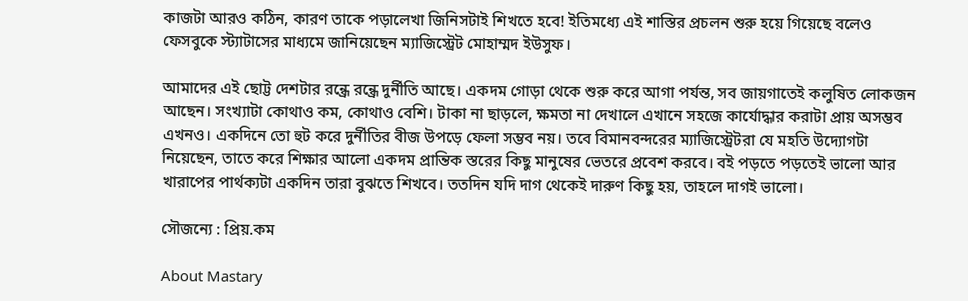কাজটা আরও কঠিন, কারণ তাকে পড়ালেখা জিনিসটাই শিখতে হবে! ইতিমধ্যে এই শাস্তির প্রচলন শুরু হয়ে গিয়েছে বলেও ফেসবুকে স্ট্যাটাসের মাধ্যমে জানিয়েছেন ম্যাজিস্ট্রেট মোহাম্মদ ইউসুফ।

আমাদের এই ছোট্ট দেশটার রন্ধ্রে রন্ধ্রে দুর্নীতি আছে। একদম গোড়া থেকে শুরু করে আগা পর্যন্ত, সব জায়গাতেই কলুষিত লোকজন আছেন। সংখ্যাটা কোথাও কম, কোথাও বেশি। টাকা না ছাড়লে, ক্ষমতা না দেখালে এখানে সহজে কার্যোদ্ধার করাটা প্রায় অসম্ভব এখনও। একদিনে তো হুট করে দুর্নীতির বীজ উপড়ে ফেলা সম্ভব নয়। তবে বিমানবন্দরের ম্যাজিস্ট্রেটরা যে মহতি উদ্যোগটা নিয়েছেন, তাতে করে শিক্ষার আলো একদম প্রান্তিক স্তরের কিছু মানুষের ভেতরে প্রবেশ করবে। বই পড়তে পড়তেই ভালো আর খারাপের পার্থক্যটা একদিন তারা বুঝতে শিখবে। ততদিন যদি দাগ থেকেই দারুণ কিছু হয়, তাহলে দাগই ভালো।

সৌজন্যে : প্রিয়.কম

About Mastary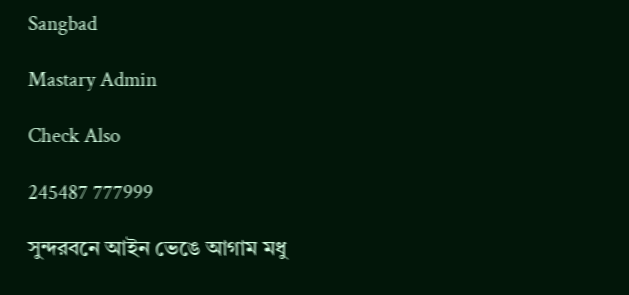Sangbad

Mastary Admin

Check Also

245487 777999

সুন্দরবনে আইন ভেঙে আগাম মধু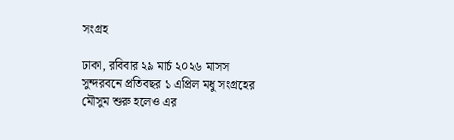সংগ্রহ

ঢাকা, রবিবার ২৯ মার্চ ২০২৬ মাসস সুন্দরবনে প্রতিবছর ১ এপ্রিল মধু সংগ্রহের মৌসুম শুরু হলেও এর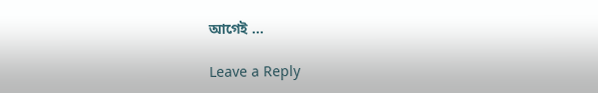আগেই …

Leave a Reply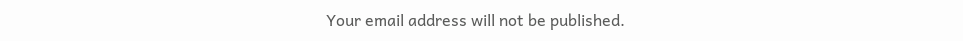Your email address will not be published.